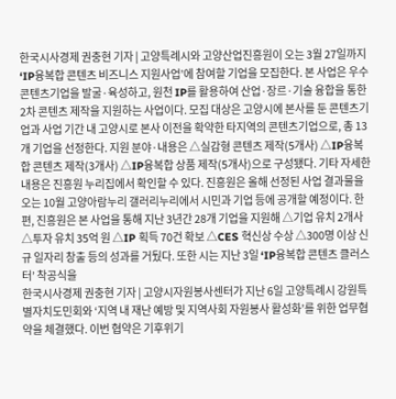한국시사경제 권충현 기자 | 고양특례시와 고양산업진흥원이 오는 3월 27일까지 ‘IP융복합 콘텐츠 비즈니스 지원사업’에 참여할 기업을 모집한다. 본 사업은 우수 콘텐츠기업을 발굴·육성하고, 원천 IP를 활용하여 산업·장르·기술 융합을 통한 2차 콘텐츠 제작을 지원하는 사업이다. 모집 대상은 고양시에 본사를 둔 콘텐츠기업과 사업 기간 내 고양시로 본사 이전을 확약한 타지역의 콘텐츠기업으로, 총 13개 기업을 선정한다. 지원 분야·내용은 △실감형 콘텐츠 제작(5개사) △IP융복합 콘텐츠 제작(3개사) △IP융복합 상품 제작(5개사)으로 구성됐다. 기타 자세한 내용은 진흥원 누리집에서 확인할 수 있다. 진흥원은 올해 선정된 사업 결과물을 오는 10월 고양아람누리 갤러리누리에서 시민과 기업 등에 공개할 예정이다. 한편, 진흥원은 본 사업을 통해 지난 3년간 28개 기업을 지원해 △기업 유치 2개사 △투자 유치 35억 원 △IP 획득 70건 확보 △CES 혁신상 수상 △300명 이상 신규 일자리 창출 등의 성과를 거뒀다. 또한 시는 지난 3일 ‘IP융복합 콘텐츠 클러스터’ 착공식을
한국시사경제 권충현 기자 | 고양시자원봉사센터가 지난 6일 고양특례시 강원특별자치도민회와 ‘지역 내 재난 예방 및 지역사회 자원봉사 활성화’를 위한 업무협약을 체결했다. 이번 협약은 기후위기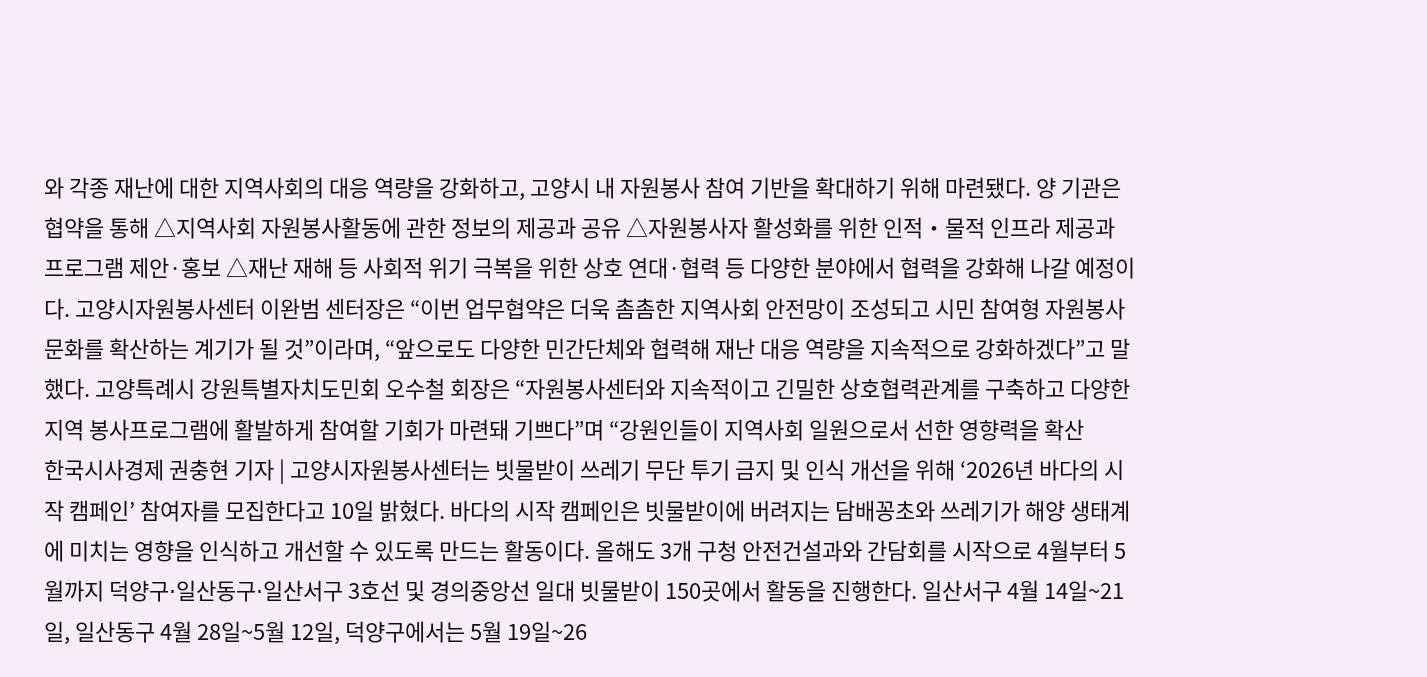와 각종 재난에 대한 지역사회의 대응 역량을 강화하고, 고양시 내 자원봉사 참여 기반을 확대하기 위해 마련됐다. 양 기관은 협약을 통해 △지역사회 자원봉사활동에 관한 정보의 제공과 공유 △자원봉사자 활성화를 위한 인적‧물적 인프라 제공과 프로그램 제안·홍보 △재난 재해 등 사회적 위기 극복을 위한 상호 연대·협력 등 다양한 분야에서 협력을 강화해 나갈 예정이다. 고양시자원봉사센터 이완범 센터장은 “이번 업무협약은 더욱 촘촘한 지역사회 안전망이 조성되고 시민 참여형 자원봉사 문화를 확산하는 계기가 될 것”이라며, “앞으로도 다양한 민간단체와 협력해 재난 대응 역량을 지속적으로 강화하겠다”고 말했다. 고양특례시 강원특별자치도민회 오수철 회장은 “자원봉사센터와 지속적이고 긴밀한 상호협력관계를 구축하고 다양한 지역 봉사프로그램에 활발하게 참여할 기회가 마련돼 기쁘다”며 “강원인들이 지역사회 일원으로서 선한 영향력을 확산
한국시사경제 권충현 기자 | 고양시자원봉사센터는 빗물받이 쓰레기 무단 투기 금지 및 인식 개선을 위해 ‘2026년 바다의 시작 캠페인’ 참여자를 모집한다고 10일 밝혔다. 바다의 시작 캠페인은 빗물받이에 버려지는 담배꽁초와 쓰레기가 해양 생태계에 미치는 영향을 인식하고 개선할 수 있도록 만드는 활동이다. 올해도 3개 구청 안전건설과와 간담회를 시작으로 4월부터 5월까지 덕양구⋅일산동구⋅일산서구 3호선 및 경의중앙선 일대 빗물받이 150곳에서 활동을 진행한다. 일산서구 4월 14일~21일, 일산동구 4월 28일~5월 12일, 덕양구에서는 5월 19일~26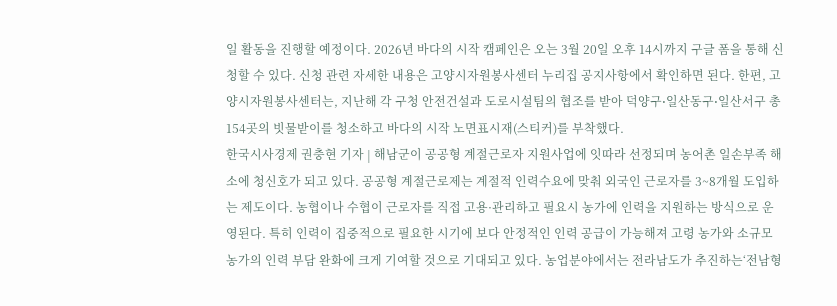일 활동을 진행할 예정이다. 2026년 바다의 시작 캠페인은 오는 3월 20일 오후 14시까지 구글 폼을 통해 신청할 수 있다. 신청 관련 자세한 내용은 고양시자원봉사센터 누리집 공지사항에서 확인하면 된다. 한편, 고양시자원봉사센터는, 지난해 각 구청 안전건설과 도로시설팀의 협조를 받아 덕양구⋅일산동구⋅일산서구 총 154곳의 빗물받이를 청소하고 바다의 시작 노면표시재(스티커)를 부착했다.
한국시사경제 권충현 기자 | 해남군이 공공형 계절근로자 지원사업에 잇따라 선정되며 농어촌 일손부족 해소에 청신호가 되고 있다. 공공형 계절근로제는 계절적 인력수요에 맞춰 외국인 근로자를 3~8개월 도입하는 제도이다. 농협이나 수협이 근로자를 직접 고용·관리하고 필요시 농가에 인력을 지원하는 방식으로 운영된다. 특히 인력이 집중적으로 필요한 시기에 보다 안정적인 인력 공급이 가능해져 고령 농가와 소규모 농가의 인력 부담 완화에 크게 기여할 것으로 기대되고 있다. 농업분야에서는 전라남도가 추진하는‘전남형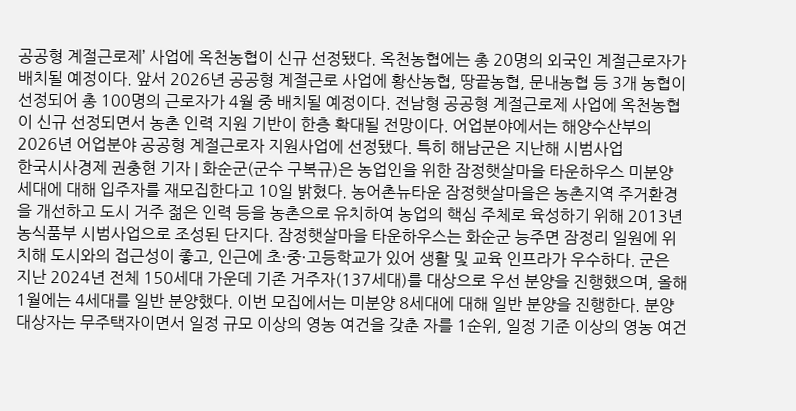공공형 계절근로제’ 사업에 옥천농협이 신규 선정됐다. 옥천농협에는 총 20명의 외국인 계절근로자가 배치될 예정이다. 앞서 2026년 공공형 계절근로 사업에 황산농협, 땅끝농협, 문내농협 등 3개 농협이 선정되어 총 100명의 근로자가 4월 중 배치될 예정이다. 전남형 공공형 계절근로제 사업에 옥천농협이 신규 선정되면서 농촌 인력 지원 기반이 한층 확대될 전망이다. 어업분야에서는 해양수산부의 2026년 어업분야 공공형 계절근로자 지원사업에 선정됐다. 특히 해남군은 지난해 시범사업
한국시사경제 권충현 기자 | 화순군(군수 구복규)은 농업인을 위한 잠정햇살마을 타운하우스 미분양 세대에 대해 입주자를 재모집한다고 10일 밝혔다. 농어촌뉴타운 잠정햇살마을은 농촌지역 주거환경을 개선하고 도시 거주 젊은 인력 등을 농촌으로 유치하여 농업의 핵심 주체로 육성하기 위해 2013년 농식품부 시범사업으로 조성된 단지다. 잠정햇살마을 타운하우스는 화순군 능주면 잠정리 일원에 위치해 도시와의 접근성이 좋고, 인근에 초·중·고등학교가 있어 생활 및 교육 인프라가 우수하다. 군은 지난 2024년 전체 150세대 가운데 기존 거주자(137세대)를 대상으로 우선 분양을 진행했으며, 올해 1월에는 4세대를 일반 분양했다. 이번 모집에서는 미분양 8세대에 대해 일반 분양을 진행한다. 분양 대상자는 무주택자이면서 일정 규모 이상의 영농 여건을 갖춘 자를 1순위, 일정 기준 이상의 영농 여건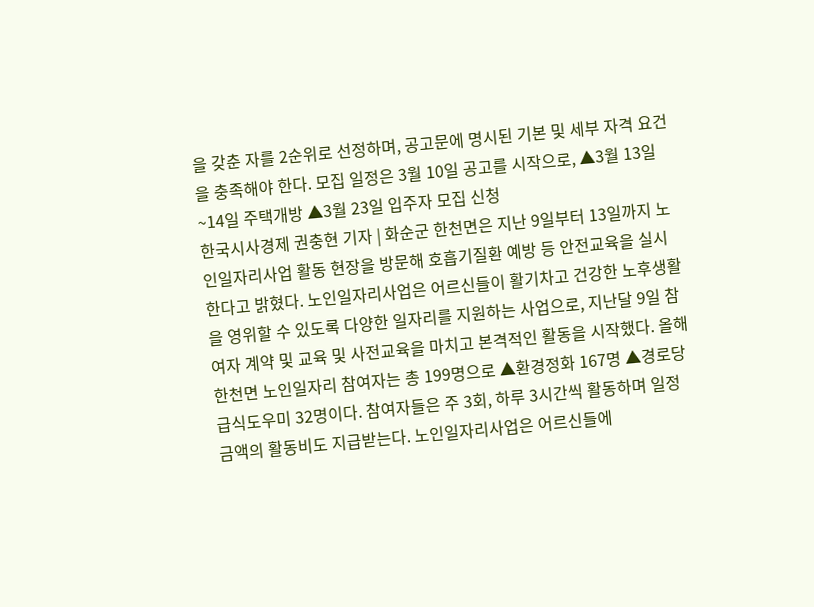을 갖춘 자를 2순위로 선정하며, 공고문에 명시된 기본 및 세부 자격 요건을 충족해야 한다. 모집 일정은 3월 10일 공고를 시작으로, ▲3월 13일~14일 주택개방 ▲3월 23일 입주자 모집 신청
한국시사경제 권충현 기자 | 화순군 한천면은 지난 9일부터 13일까지 노인일자리사업 활동 현장을 방문해 호흡기질환 예방 등 안전교육을 실시한다고 밝혔다. 노인일자리사업은 어르신들이 활기차고 건강한 노후생활을 영위할 수 있도록 다양한 일자리를 지원하는 사업으로, 지난달 9일 참여자 계약 및 교육 및 사전교육을 마치고 본격적인 활동을 시작했다. 올해 한천면 노인일자리 참여자는 총 199명으로 ▲환경정화 167명 ▲경로당 급식도우미 32명이다. 참여자들은 주 3회, 하루 3시간씩 활동하며 일정 금액의 활동비도 지급받는다. 노인일자리사업은 어르신들에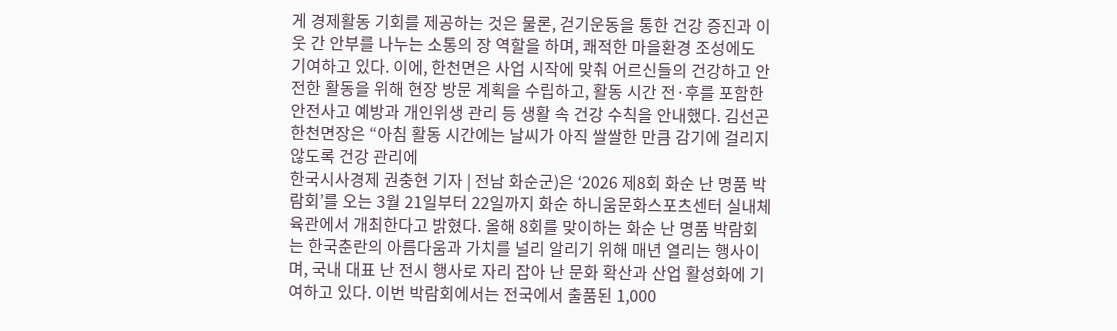게 경제활동 기회를 제공하는 것은 물론, 걷기운동을 통한 건강 증진과 이웃 간 안부를 나누는 소통의 장 역할을 하며, 쾌적한 마을환경 조성에도 기여하고 있다. 이에, 한천면은 사업 시작에 맞춰 어르신들의 건강하고 안전한 활동을 위해 현장 방문 계획을 수립하고, 활동 시간 전·후를 포함한 안전사고 예방과 개인위생 관리 등 생활 속 건강 수칙을 안내했다. 김선곤 한천면장은 “아침 활동 시간에는 날씨가 아직 쌀쌀한 만큼 감기에 걸리지 않도록 건강 관리에
한국시사경제 권충현 기자 | 전남 화순군)은 ‘2026 제8회 화순 난 명품 박람회’를 오는 3월 21일부터 22일까지 화순 하니움문화스포츠센터 실내체육관에서 개최한다고 밝혔다. 올해 8회를 맞이하는 화순 난 명품 박람회는 한국춘란의 아름다움과 가치를 널리 알리기 위해 매년 열리는 행사이며, 국내 대표 난 전시 행사로 자리 잡아 난 문화 확산과 산업 활성화에 기여하고 있다. 이번 박람회에서는 전국에서 출품된 1,000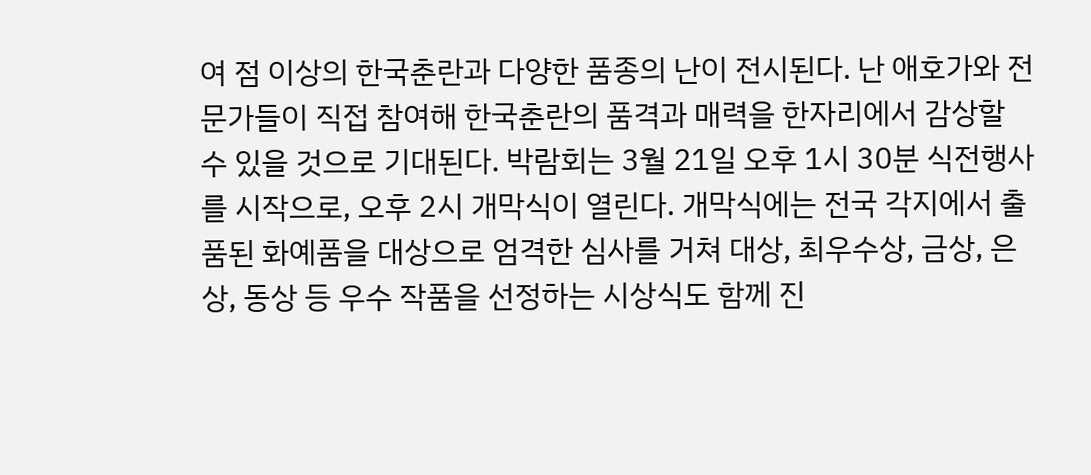여 점 이상의 한국춘란과 다양한 품종의 난이 전시된다. 난 애호가와 전문가들이 직접 참여해 한국춘란의 품격과 매력을 한자리에서 감상할 수 있을 것으로 기대된다. 박람회는 3월 21일 오후 1시 30분 식전행사를 시작으로, 오후 2시 개막식이 열린다. 개막식에는 전국 각지에서 출품된 화예품을 대상으로 엄격한 심사를 거쳐 대상, 최우수상, 금상, 은상, 동상 등 우수 작품을 선정하는 시상식도 함께 진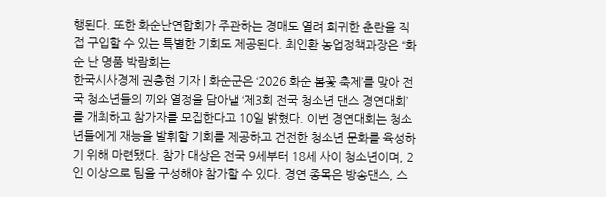행된다. 또한 화순난연합회가 주관하는 경매도 열려 희귀한 춘란을 직접 구입할 수 있는 특별한 기회도 제공된다. 최인환 농업정책과장은 “화순 난 명품 박람회는
한국시사경제 권충현 기자 | 화순군은 ‘2026 화순 봄꽃 축제’를 맞아 전국 청소년들의 끼와 열정을 담아낼 ‘제3회 전국 청소년 댄스 경연대회’를 개최하고 참가자를 모집한다고 10일 밝혔다. 이번 경연대회는 청소년들에게 재능을 발휘할 기회를 제공하고 건전한 청소년 문화를 육성하기 위해 마련됐다. 참가 대상은 전국 9세부터 18세 사이 청소년이며, 2인 이상으로 팀을 구성해야 참가할 수 있다. 경연 종목은 방송댄스, 스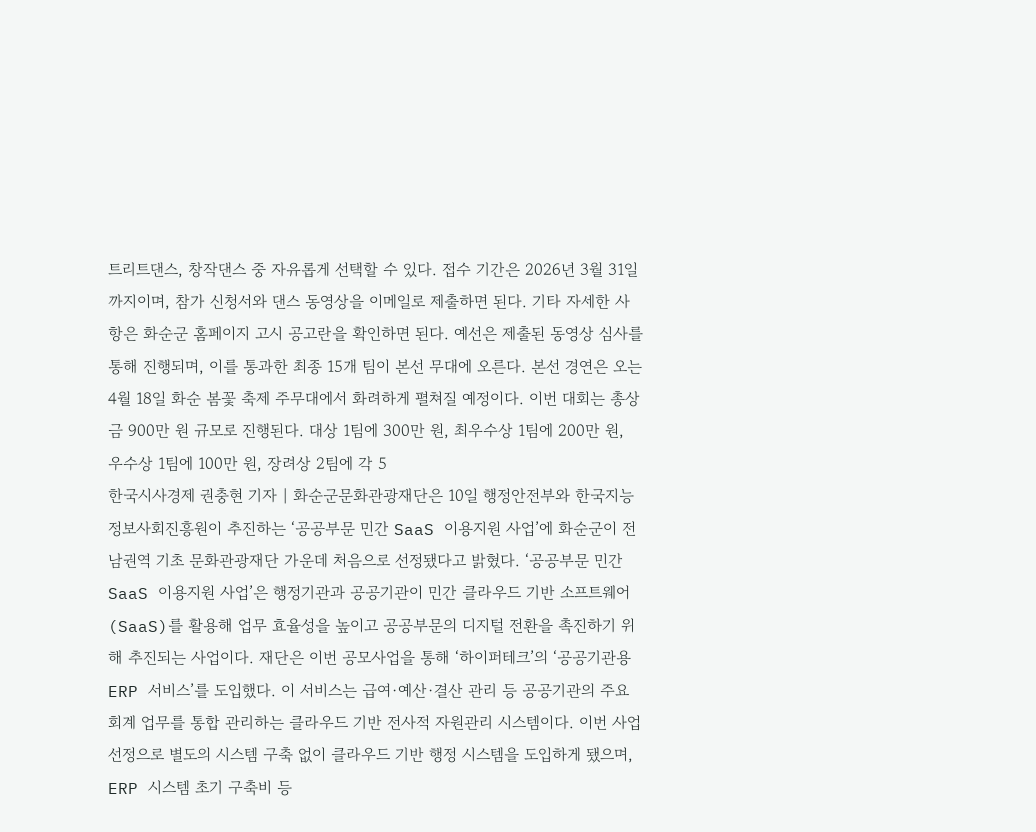트리트댄스, 창작댄스 중 자유롭게 선택할 수 있다. 접수 기간은 2026년 3월 31일까지이며, 참가 신청서와 댄스 동영상을 이메일로 제출하면 된다. 기타 자세한 사항은 화순군 홈페이지 고시 공고란을 확인하면 된다. 예선은 제출된 동영상 심사를 통해 진행되며, 이를 통과한 최종 15개 팀이 본선 무대에 오른다. 본선 경연은 오는 4월 18일 화순 봄꽃 축제 주무대에서 화려하게 펼쳐질 예정이다. 이번 대회는 총상금 900만 원 규모로 진행된다. 대상 1팀에 300만 원, 최우수상 1팀에 200만 원, 우수상 1팀에 100만 원, 장려상 2팀에 각 5
한국시사경제 권충현 기자 | 화순군문화관광재단은 10일 행정안전부와 한국지능정보사회진흥원이 추진하는 ‘공공부문 민간 SaaS 이용지원 사업’에 화순군이 전남권역 기초 문화관광재단 가운데 처음으로 선정됐다고 밝혔다. ‘공공부문 민간 SaaS 이용지원 사업’은 행정기관과 공공기관이 민간 클라우드 기반 소프트웨어(SaaS)를 활용해 업무 효율성을 높이고 공공부문의 디지털 전환을 촉진하기 위해 추진되는 사업이다. 재단은 이번 공모사업을 통해 ‘하이퍼테크’의 ‘공공기관용 ERP 서비스’를 도입했다. 이 서비스는 급여·예산·결산 관리 등 공공기관의 주요 회계 업무를 통합 관리하는 클라우드 기반 전사적 자원관리 시스템이다. 이번 사업 선정으로 별도의 시스템 구축 없이 클라우드 기반 행정 시스템을 도입하게 됐으며, ERP 시스템 초기 구축비 등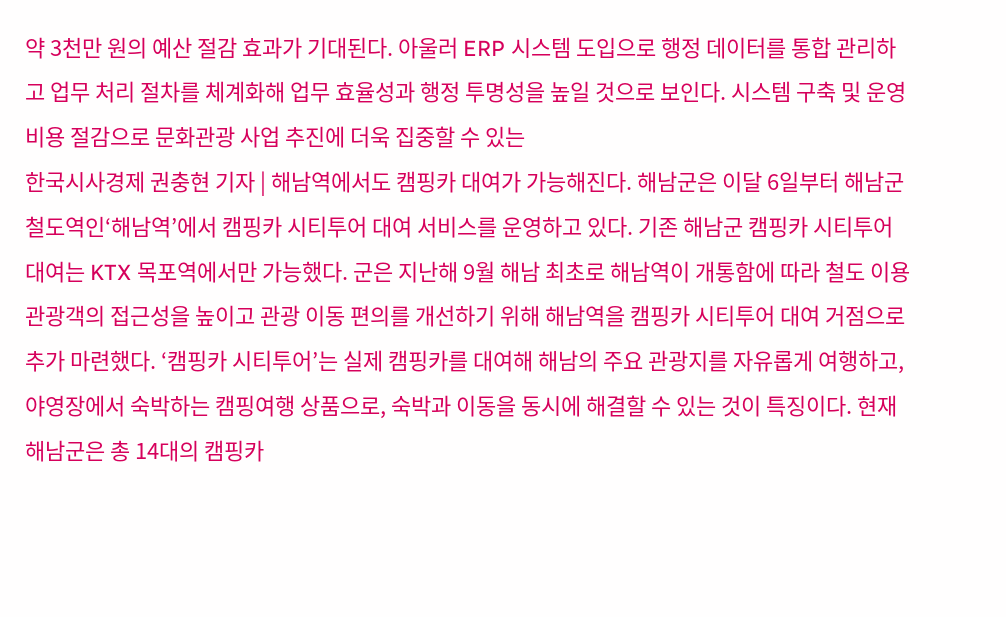약 3천만 원의 예산 절감 효과가 기대된다. 아울러 ERP 시스템 도입으로 행정 데이터를 통합 관리하고 업무 처리 절차를 체계화해 업무 효율성과 행정 투명성을 높일 것으로 보인다. 시스템 구축 및 운영 비용 절감으로 문화관광 사업 추진에 더욱 집중할 수 있는
한국시사경제 권충현 기자 | 해남역에서도 캠핑카 대여가 가능해진다. 해남군은 이달 6일부터 해남군 철도역인‘해남역’에서 캠핑카 시티투어 대여 서비스를 운영하고 있다. 기존 해남군 캠핑카 시티투어 대여는 KTX 목포역에서만 가능했다. 군은 지난해 9월 해남 최초로 해남역이 개통함에 따라 철도 이용 관광객의 접근성을 높이고 관광 이동 편의를 개선하기 위해 해남역을 캠핑카 시티투어 대여 거점으로 추가 마련했다. ‘캠핑카 시티투어’는 실제 캠핑카를 대여해 해남의 주요 관광지를 자유롭게 여행하고, 야영장에서 숙박하는 캠핑여행 상품으로, 숙박과 이동을 동시에 해결할 수 있는 것이 특징이다. 현재 해남군은 총 14대의 캠핑카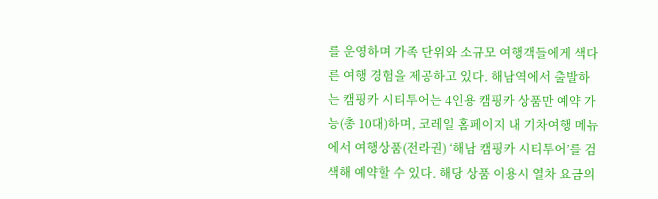를 운영하며 가족 단위와 소규모 여행객들에게 색다른 여행 경험을 제공하고 있다. 해남역에서 출발하는 캠핑카 시티투어는 4인용 캠핑카 상품만 예약 가능(총 10대)하며, 코레일 홈페이지 내 기차여행 메뉴에서 여행상품(전라권) ‘해남 캠핑카 시티투어’를 검색해 예약할 수 있다. 해당 상품 이용시 열차 요금의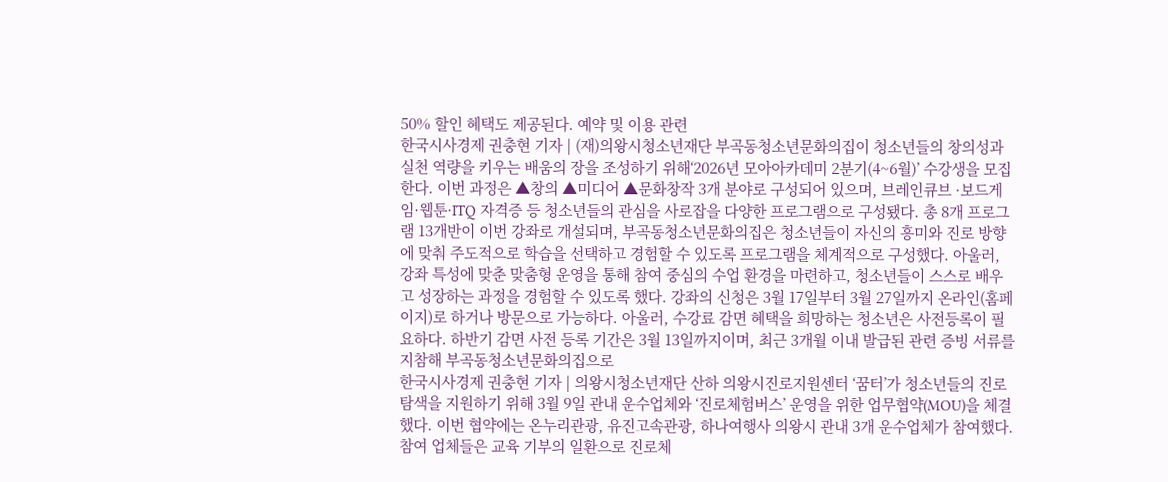50% 할인 혜택도 제공된다. 예약 및 이용 관련
한국시사경제 권충현 기자 | (재)의왕시청소년재단 부곡동청소년문화의집이 청소년들의 창의성과 실천 역량을 키우는 배움의 장을 조성하기 위해‘2026년 모아아카데미 2분기(4~6월)’ 수강생을 모집한다. 이번 과정은 ▲창의 ▲미디어 ▲문화창작 3개 분야로 구성되어 있으며, 브레인큐브 ·보드게임·웹툰·ITQ 자격증 등 청소년들의 관심을 사로잡을 다양한 프로그램으로 구성됐다. 총 8개 프로그램 13개반이 이번 강좌로 개설되며, 부곡동청소년문화의집은 청소년들이 자신의 흥미와 진로 방향에 맞춰 주도적으로 학습을 선택하고 경험할 수 있도록 프로그램을 체계적으로 구성했다. 아울러, 강좌 특성에 맞춘 맞춤형 운영을 통해 참여 중심의 수업 환경을 마련하고, 청소년들이 스스로 배우고 성장하는 과정을 경험할 수 있도록 했다. 강좌의 신청은 3월 17일부터 3월 27일까지 온라인(홈페이지)로 하거나 방문으로 가능하다. 아울러, 수강료 감면 혜택을 희망하는 청소년은 사전등록이 필요하다. 하반기 감면 사전 등록 기간은 3월 13일까지이며, 최근 3개월 이내 발급된 관련 증빙 서류를 지참해 부곡동청소년문화의집으로
한국시사경제 권충현 기자 | 의왕시청소년재단 산하 의왕시진로지원센터 ‘꿈터’가 청소년들의 진로 탐색을 지원하기 위해 3월 9일 관내 운수업체와 ‘진로체험버스’ 운영을 위한 업무협약(MOU)을 체결했다. 이번 협약에는 온누리관광, 유진고속관광, 하나여행사 의왕시 관내 3개 운수업체가 참여했다. 참여 업체들은 교육 기부의 일환으로 진로체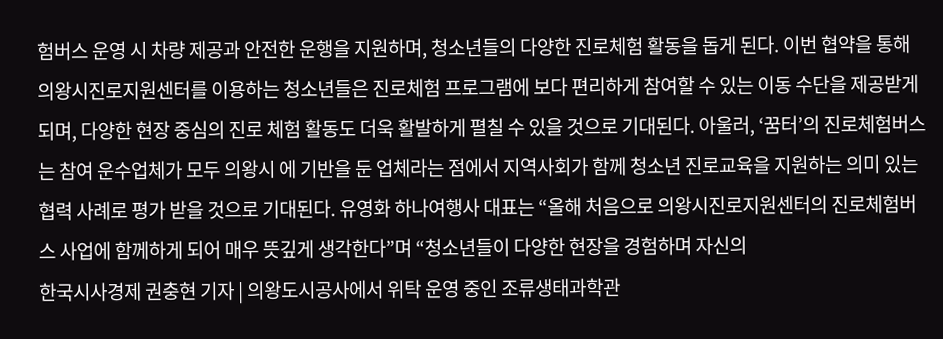험버스 운영 시 차량 제공과 안전한 운행을 지원하며, 청소년들의 다양한 진로체험 활동을 돕게 된다. 이번 협약을 통해 의왕시진로지원센터를 이용하는 청소년들은 진로체험 프로그램에 보다 편리하게 참여할 수 있는 이동 수단을 제공받게 되며, 다양한 현장 중심의 진로 체험 활동도 더욱 활발하게 펼칠 수 있을 것으로 기대된다. 아울러, ‘꿈터’의 진로체험버스는 참여 운수업체가 모두 의왕시 에 기반을 둔 업체라는 점에서 지역사회가 함께 청소년 진로교육을 지원하는 의미 있는 협력 사례로 평가 받을 것으로 기대된다. 유영화 하나여행사 대표는 “올해 처음으로 의왕시진로지원센터의 진로체험버스 사업에 함께하게 되어 매우 뜻깊게 생각한다”며 “청소년들이 다양한 현장을 경험하며 자신의
한국시사경제 권충현 기자 | 의왕도시공사에서 위탁 운영 중인 조류생태과학관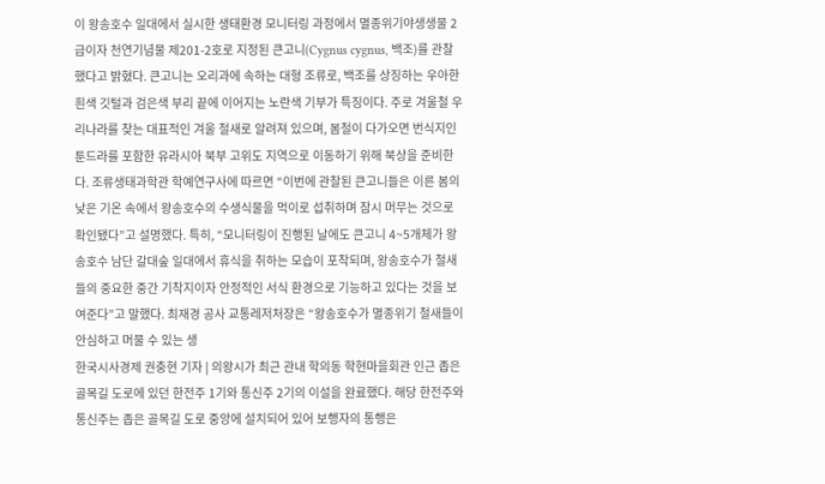이 왕송호수 일대에서 실시한 생태환경 모니터링 과정에서 멸종위기야생생물 2급이자 천연기념물 제201-2호로 지정된 큰고니(Cygnus cygnus, 백조)를 관찰했다고 밝혔다. 큰고니는 오리과에 속하는 대형 조류로, 백조를 상징하는 우아한 흰색 깃털과 검은색 부리 끝에 이어지는 노란색 기부가 특징이다. 주로 겨울철 우리나라를 찾는 대표적인 겨울 철새로 알려져 있으며, 봄철이 다가오면 번식지인 툰드라를 포함한 유라시아 북부 고위도 지역으로 이동하기 위해 북상을 준비한다. 조류생태과학관 학예연구사에 따르면 “이번에 관찰된 큰고니들은 이른 봄의 낮은 기온 속에서 왕송호수의 수생식물을 먹이로 섭취하며 잠시 머무는 것으로 확인됐다”고 설명했다. 특히, “모니터링이 진행된 날에도 큰고니 4~5개체가 왕송호수 남단 갈대숲 일대에서 휴식을 취하는 모습이 포착되며, 왕송호수가 철새들의 중요한 중간 기착지이자 안정적인 서식 환경으로 기능하고 있다는 것을 보여준다”고 말했다. 최재경 공사 교통레저처장은 “왕송호수가 멸종위기 철새들이 안심하고 머물 수 있는 생
한국시사경제 권충현 기자 | 의왕시가 최근 관내 학의동 학현마을회관 인근 좁은 골목길 도로에 있던 한전주 1기와 통신주 2기의 이설을 완료했다. 해당 한전주와 통신주는 좁은 골목길 도로 중앙에 설치되어 있어 보행자의 통행은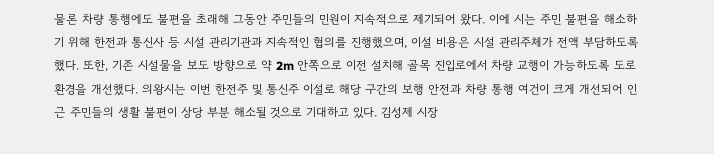물론 차량 통행에도 불편을 초래해 그동안 주민들의 민원이 지속적으로 제기되어 왔다. 이에 시는 주민 불편을 해소하기 위해 한전과 통신사 등 시설 관리기관과 지속적인 협의를 진행했으며, 이설 비용은 시설 관리주체가 전액 부담하도록 했다. 또한, 기존 시설물을 보도 방향으로 약 2m 안쪽으로 이전 설치해 골목 진입로에서 차량 교행이 가능하도록 도로 환경을 개선했다. 의왕시는 이번 한전주 및 통신주 이설로 해당 구간의 보행 안전과 차량 통행 여건이 크게 개선되어 인근 주민들의 생활 불편이 상당 부분 해소될 것으로 기대하고 있다. 김성제 시장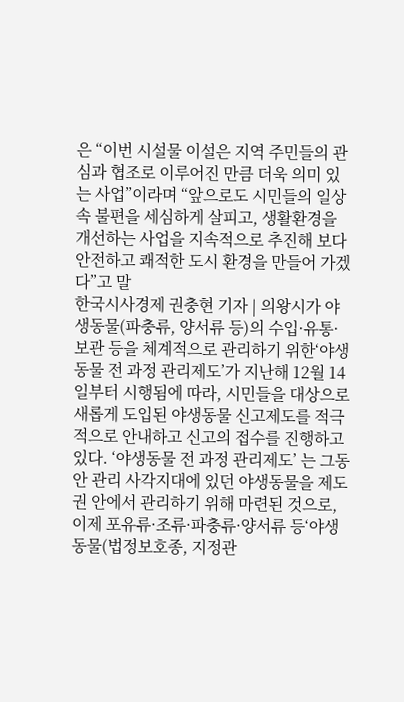은 “이번 시설물 이설은 지역 주민들의 관심과 협조로 이루어진 만큼 더욱 의미 있는 사업”이라며 “앞으로도 시민들의 일상 속 불편을 세심하게 살피고, 생활환경을 개선하는 사업을 지속적으로 추진해 보다 안전하고 쾌적한 도시 환경을 만들어 가겠다”고 말
한국시사경제 권충현 기자 | 의왕시가 야생동물(파충류, 양서류 등)의 수입·유통·보관 등을 체계적으로 관리하기 위한‘야생동물 전 과정 관리제도’가 지난해 12월 14일부터 시행됨에 따라, 시민들을 대상으로 새롭게 도입된 야생동물 신고제도를 적극적으로 안내하고 신고의 접수를 진행하고 있다. ‘야생동물 전 과정 관리제도’ 는 그동안 관리 사각지대에 있던 야생동물을 제도권 안에서 관리하기 위해 마련된 것으로, 이제 포유류·조류·파충류·양서류 등‘야생동물(법정보호종, 지정관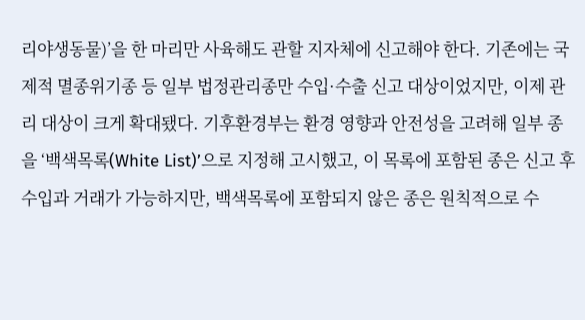리야생동물)’을 한 마리만 사육해도 관할 지자체에 신고해야 한다. 기존에는 국제적 멸종위기종 등 일부 법정관리종만 수입·수출 신고 대상이었지만, 이제 관리 대상이 크게 확대됐다. 기후환경부는 환경 영향과 안전성을 고려해 일부 종을 ‘백색목록(White List)’으로 지정해 고시했고, 이 목록에 포함된 종은 신고 후 수입과 거래가 가능하지만, 백색목록에 포함되지 않은 종은 원칙적으로 수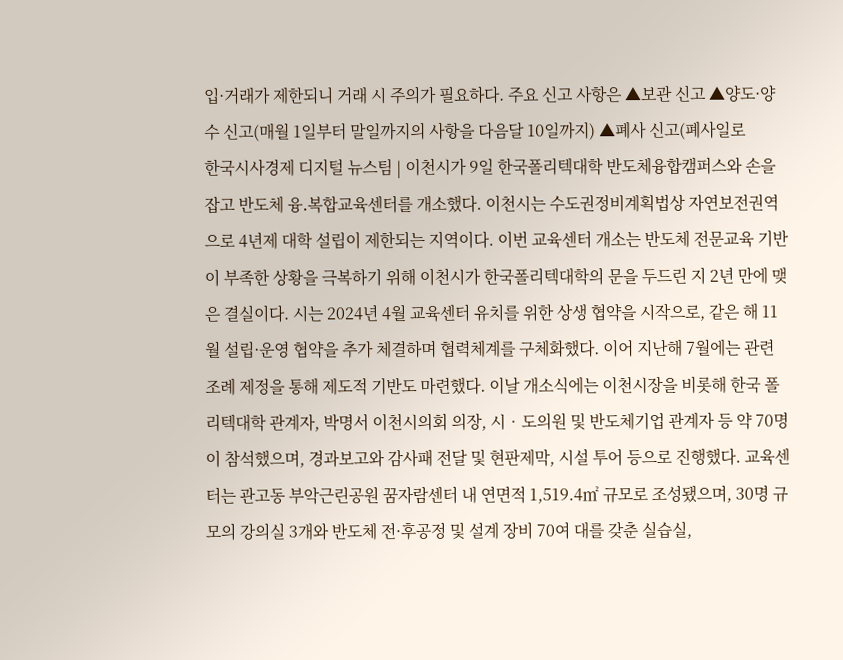입·거래가 제한되니 거래 시 주의가 필요하다. 주요 신고 사항은 ▲보관 신고 ▲양도·양수 신고(매월 1일부터 말일까지의 사항을 다음달 10일까지) ▲폐사 신고(폐사일로
한국시사경제 디지털 뉴스팀 | 이천시가 9일 한국폴리텍대학 반도체융합캠퍼스와 손을 잡고 반도체 융․복합교육센터를 개소했다. 이천시는 수도권정비계획법상 자연보전권역으로 4년제 대학 설립이 제한되는 지역이다. 이번 교육센터 개소는 반도체 전문교육 기반이 부족한 상황을 극복하기 위해 이천시가 한국폴리텍대학의 문을 두드린 지 2년 만에 맺은 결실이다. 시는 2024년 4월 교육센터 유치를 위한 상생 협약을 시작으로, 같은 해 11월 설립·운영 협약을 추가 체결하며 협력체계를 구체화했다. 이어 지난해 7월에는 관련 조례 제정을 통해 제도적 기반도 마련했다. 이날 개소식에는 이천시장을 비롯해 한국 폴리텍대학 관계자, 박명서 이천시의회 의장, 시‧도의원 및 반도체기업 관계자 등 약 70명이 참석했으며, 경과보고와 감사패 전달 및 현판제막, 시설 투어 등으로 진행했다. 교육센터는 관고동 부악근린공원 꿈자람센터 내 연면적 1,519.4㎡ 규모로 조성됐으며, 30명 규모의 강의실 3개와 반도체 전·후공정 및 설계 장비 70여 대를 갖춘 실습실,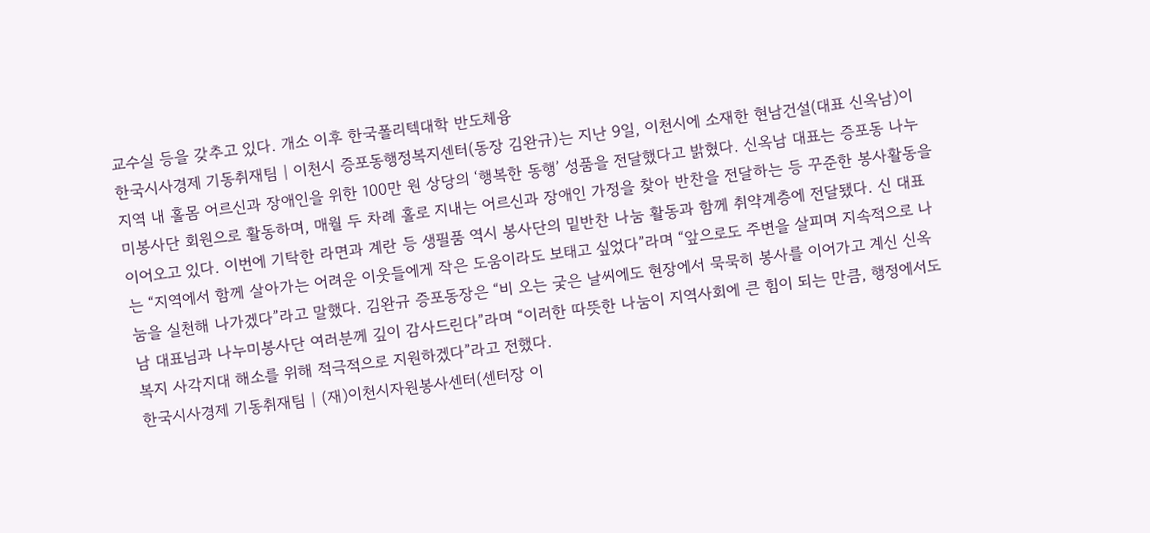교수실 등을 갖추고 있다. 개소 이후 한국폴리텍대학 반도체융
한국시사경제 기동취재팀 | 이천시 증포동행정복지센터(동장 김완규)는 지난 9일, 이천시에 소재한 현남건설(대표 신옥남)이 지역 내 홀몸 어르신과 장애인을 위한 100만 원 상당의 ‘행복한 동행’ 성품을 전달했다고 밝혔다. 신옥남 대표는 증포동 나누미봉사단 회원으로 활동하며, 매월 두 차례 홀로 지내는 어르신과 장애인 가정을 찾아 반찬을 전달하는 등 꾸준한 봉사활동을 이어오고 있다. 이번에 기탁한 라면과 계란 등 생필품 역시 봉사단의 밑반찬 나눔 활동과 함께 취약계층에 전달됐다. 신 대표는 “지역에서 함께 살아가는 어려운 이웃들에게 작은 도움이라도 보태고 싶었다”라며 “앞으로도 주변을 살피며 지속적으로 나눔을 실천해 나가겠다”라고 말했다. 김완규 증포동장은 “비 오는 궂은 날씨에도 현장에서 묵묵히 봉사를 이어가고 계신 신옥남 대표님과 나누미봉사단 여러분께 깊이 감사드린다”라며 “이러한 따뜻한 나눔이 지역사회에 큰 힘이 되는 만큼, 행정에서도 복지 사각지대 해소를 위해 적극적으로 지원하겠다”라고 전했다.
한국시사경제 기동취재팀 | (재)이천시자원봉사센터(센터장 이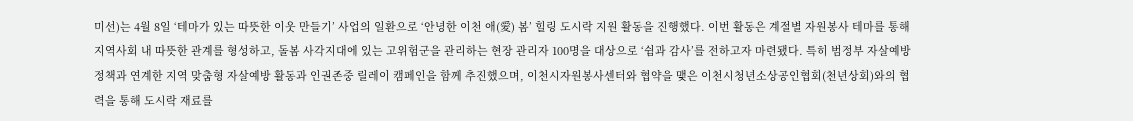미선)는 4월 8일 ‘테마가 있는 따뜻한 이웃 만들기’ 사업의 일환으로 ‘안녕한 이천 애(愛) 봄’ 힐링 도시락 지원 활동을 진행했다. 이번 활동은 계절별 자원봉사 테마를 통해 지역사회 내 따뜻한 관계를 형성하고, 돌봄 사각지대에 있는 고위험군을 관리하는 현장 관리자 100명을 대상으로 ‘쉼과 감사’를 전하고자 마련됐다. 특히 범정부 자살예방 정책과 연계한 지역 맞춤형 자살예방 활동과 인권존중 릴레이 캠페인을 함께 추진했으며, 이천시자원봉사센터와 협약을 맺은 이천시청년소상공인협회(천년상회)와의 협력을 통해 도시락 재료를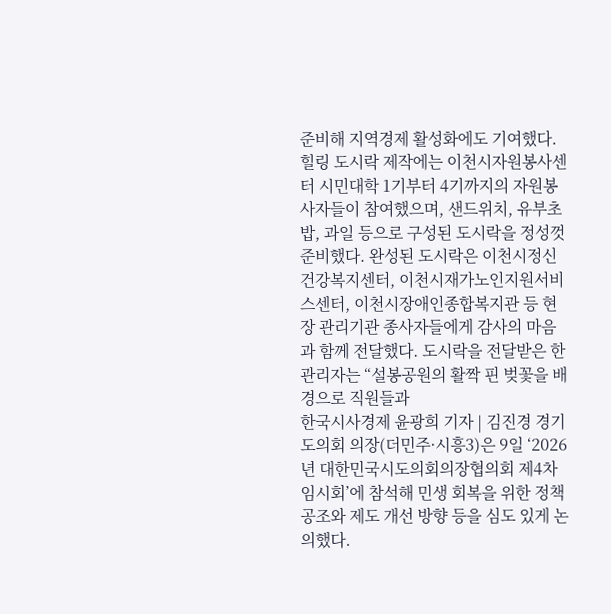준비해 지역경제 활성화에도 기여했다. 힐링 도시락 제작에는 이천시자원봉사센터 시민대학 1기부터 4기까지의 자원봉사자들이 참여했으며, 샌드위치, 유부초밥, 과일 등으로 구성된 도시락을 정성껏 준비했다. 완성된 도시락은 이천시정신건강복지센터, 이천시재가노인지원서비스센터, 이천시장애인종합복지관 등 현장 관리기관 종사자들에게 감사의 마음과 함께 전달했다. 도시락을 전달받은 한 관리자는 “설봉공원의 활짝 핀 벚꽃을 배경으로 직원들과
한국시사경제 윤광희 기자 | 김진경 경기도의회 의장(더민주·시흥3)은 9일 ‘2026년 대한민국시도의회의장협의회 제4차 임시회’에 참석해 민생 회복을 위한 정책 공조와 제도 개선 방향 등을 심도 있게 논의했다.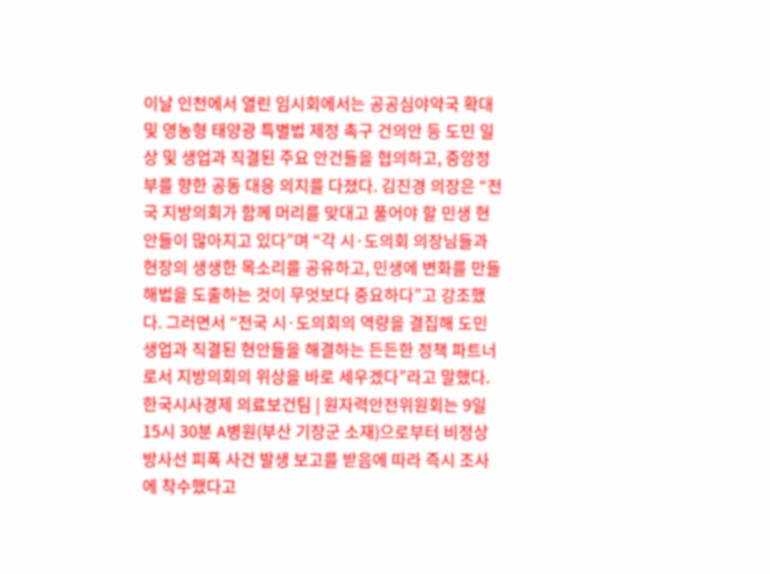이날 인천에서 열린 임시회에서는 공공심야약국 확대 및 영농형 태양광 특별법 제정 촉구 건의안 등 도민 일상 및 생업과 직결된 주요 안건들을 협의하고, 중앙정부를 향한 공동 대응 의지를 다졌다. 김진경 의장은 “전국 지방의회가 함께 머리를 맞대고 풀어야 할 민생 현안들이 많아지고 있다”며 “각 시·도의회 의장님들과 현장의 생생한 목소리를 공유하고, 민생에 변화를 만들 해법을 도출하는 것이 무엇보다 중요하다”고 강조했다. 그러면서 “전국 시·도의회의 역량을 결집해 도민 생업과 직결된 현안들을 해결하는 든든한 정책 파트너로서 지방의회의 위상을 바로 세우겠다”라고 말했다.
한국시사경제 의료보건팀 | 원자력안전위원회는 9일 15시 30분 A병원(부산 기장군 소재)으로부터 비정상 방사선 피폭 사건 발생 보고를 받음에 따라 즉시 조사에 착수했다고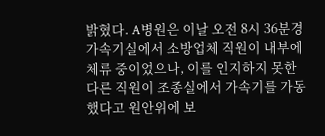밝혔다. A병원은 이날 오전 8시 36분경 가속기실에서 소방업체 직원이 내부에 체류 중이었으나, 이를 인지하지 못한 다른 직원이 조종실에서 가속기를 가동했다고 원안위에 보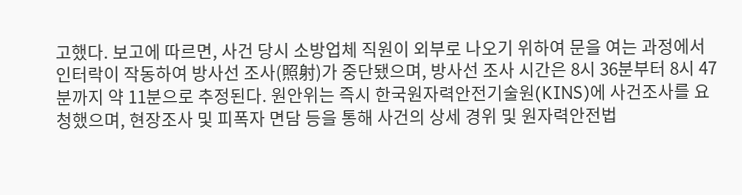고했다. 보고에 따르면, 사건 당시 소방업체 직원이 외부로 나오기 위하여 문을 여는 과정에서 인터락이 작동하여 방사선 조사(照射)가 중단됐으며, 방사선 조사 시간은 8시 36분부터 8시 47분까지 약 11분으로 추정된다. 원안위는 즉시 한국원자력안전기술원(KINS)에 사건조사를 요청했으며, 현장조사 및 피폭자 면담 등을 통해 사건의 상세 경위 및 원자력안전법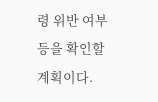령 위반 여부 등을 확인할 계획이다.